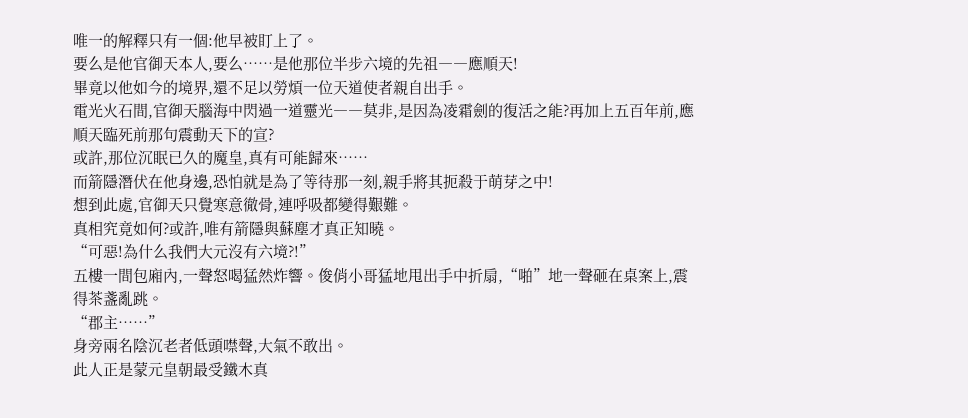唯一的解釋只有一個:他早被盯上了。
要么是他官御天本人,要么……是他那位半步六境的先祖――應順天!
畢竟以他如今的境界,還不足以勞煩一位天道使者親自出手。
電光火石間,官御天腦海中閃過一道靈光――莫非,是因為凌霜劍的復活之能?再加上五百年前,應順天臨死前那句震動天下的宣?
或許,那位沉眠已久的魔皇,真有可能歸來……
而箭隱潛伏在他身邊,恐怕就是為了等待那一刻,親手將其扼殺于萌芽之中!
想到此處,官御天只覺寒意徹骨,連呼吸都變得艱難。
真相究竟如何?或許,唯有箭隱與蘇塵才真正知曉。
“可惡!為什么我們大元沒有六境?!”
五樓一間包廂內,一聲怒喝猛然炸響。俊俏小哥猛地甩出手中折扇,“啪”地一聲砸在桌案上,震得茶盞亂跳。
“郡主……”
身旁兩名陰沉老者低頭噤聲,大氣不敢出。
此人正是蒙元皇朝最受鐵木真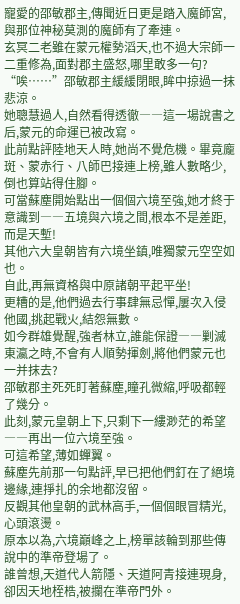寵愛的邵敏郡主,傳聞近日更是踏入魔師宮,與那位神秘莫測的魔師有了牽連。
玄冥二老雖在蒙元權勢滔天,也不過大宗師一二重修為,面對郡主盛怒,哪里敢多一句?
“唉……”邵敏郡主緩緩閉眼,眸中掠過一抹悲涼。
她聰慧過人,自然看得透徹――這一場說書之后,蒙元的命運已被改寫。
此前點評陸地天人時,她尚不覺危機。畢竟龐斑、蒙赤行、八師巴接連上榜,雖人數略少,倒也算站得住腳。
可當蘇塵開始點出一個個六境至強,她才終于意識到――五境與六境之間,根本不是差距,而是天塹!
其他六大皇朝皆有六境坐鎮,唯獨蒙元空空如也。
自此,再無資格與中原諸朝平起平坐!
更糟的是,他們過去行事肆無忌憚,屢次入侵他國,挑起戰火,結怨無數。
如今群雄覺醒,強者林立,誰能保證――剿滅東瀛之時,不會有人順勢揮劍,將他們蒙元也一并抹去?
邵敏郡主死死盯著蘇塵,瞳孔微縮,呼吸都輕了幾分。
此刻,蒙元皇朝上下,只剩下一縷渺茫的希望――再出一位六境至強。
可這希望,薄如蟬翼。
蘇塵先前那一句點評,早已把他們釘在了絕境邊緣,連掙扎的余地都沒留。
反觀其他皇朝的武林高手,一個個眼冒精光,心頭滾燙。
原本以為,六境巔峰之上,榜單該輪到那些傳說中的準帝登場了。
誰曾想,天道代人箭隱、天道阿青接連現身,卻因天地桎梏,被攔在準帝門外。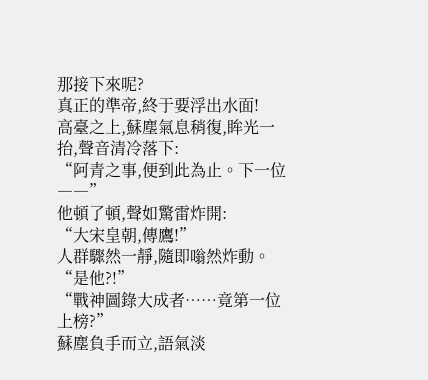那接下來呢?
真正的準帝,終于要浮出水面!
高臺之上,蘇塵氣息稍復,眸光一抬,聲音清冷落下:
“阿青之事,便到此為止。下一位――”
他頓了頓,聲如驚雷炸開:
“大宋皇朝,傳鷹!”
人群驟然一靜,隨即嗡然炸動。
“是他?!”
“戰神圖錄大成者……竟第一位上榜?”
蘇塵負手而立,語氣淡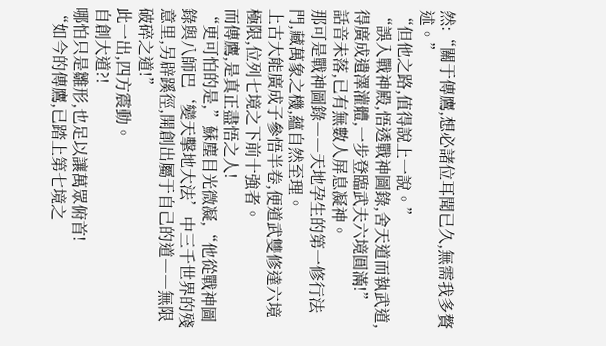然:“關于傳鷹,想必諸位耳聞已久,無需我多贅述。”
“但他之路,值得說上一說。”
“誤入戰神殿,悟透戰神圖錄,舍天道而執武道,得廣成遺澤灌體,一步登臨武夫六境圓滿!”
話音未落,已有無數人屏息凝神。
那可是戰神圖錄――天地孕生的第一修行法門,藏萬象之機,蘊自然至理。
上古大能廣成子參悟半卷,便道武雙修達六境極限,位列七境之下前十強者。
而傳鷹,是真正盡悟之人!
“更可怕的是,”蘇塵目光微凝,“他從戰神圖錄與八師巴‘變天擊地大法’中三千世界的殘意里,另辟蹊徑,開創出屬于自己的道――無限破碎之道!”
此一出,四方震動。
自創大道?!
哪怕只是雛形,也足以讓萬眾俯首!
“如今的傳鷹,已踏上第七境之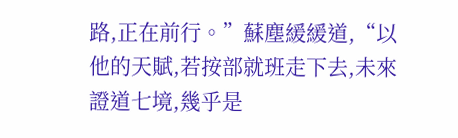路,正在前行。”蘇塵緩緩道,“以他的天賦,若按部就班走下去,未來證道七境,幾乎是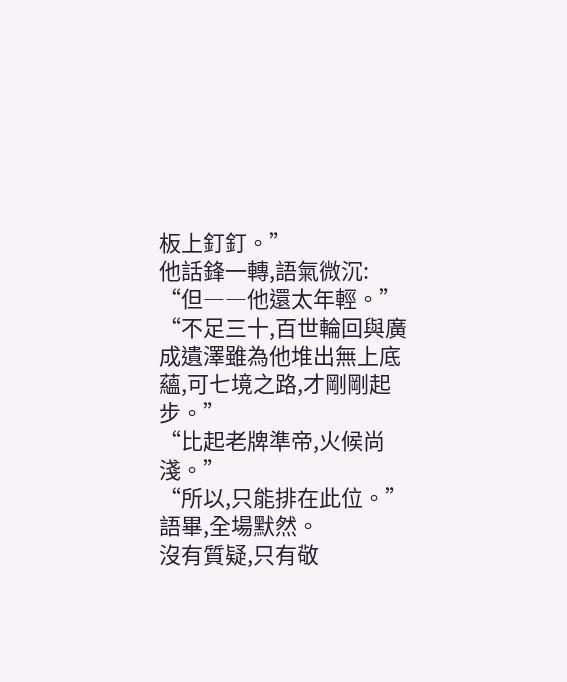板上釘釘。”
他話鋒一轉,語氣微沉:
“但――他還太年輕。”
“不足三十,百世輪回與廣成遺澤雖為他堆出無上底蘊,可七境之路,才剛剛起步。”
“比起老牌準帝,火候尚淺。”
“所以,只能排在此位。”
語畢,全場默然。
沒有質疑,只有敬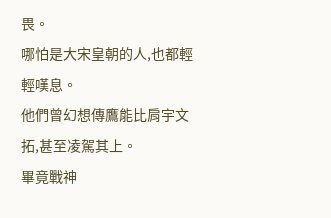畏。
哪怕是大宋皇朝的人,也都輕輕嘆息。
他們曾幻想傳鷹能比肩宇文拓,甚至凌駕其上。
畢竟戰神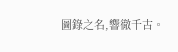圖錄之名,響徹千古。